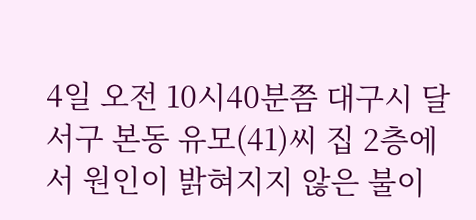4일 오전 10시40분쯤 대구시 달서구 본동 유모(41)씨 집 2층에서 원인이 밝혀지지 않은 불이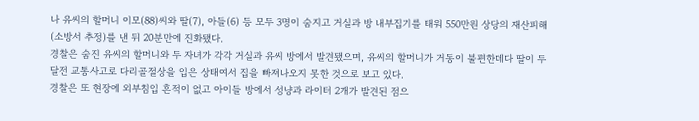나 유씨의 할머니 이모(88)씨와 딸(7), 아들(6) 등 모두 3명이 숨지고 거실과 방 내부집기를 태워 550만원 상당의 재산피해(소방서 추정)를 낸 뒤 20분만에 진화됐다.
경찰은 숨진 유씨의 할머니와 두 자녀가 각각 거실과 유씨 방에서 발견됐으며, 유씨의 할머니가 거동이 불편한데다 딸이 두 달전 교통사고로 다리골절상을 입은 상태여서 집을 빠져나오지 못한 것으로 보고 있다.
경찰은 또 현장에 외부침입 흔적이 없고 아이들 방에서 성냥과 라이터 2개가 발견된 점으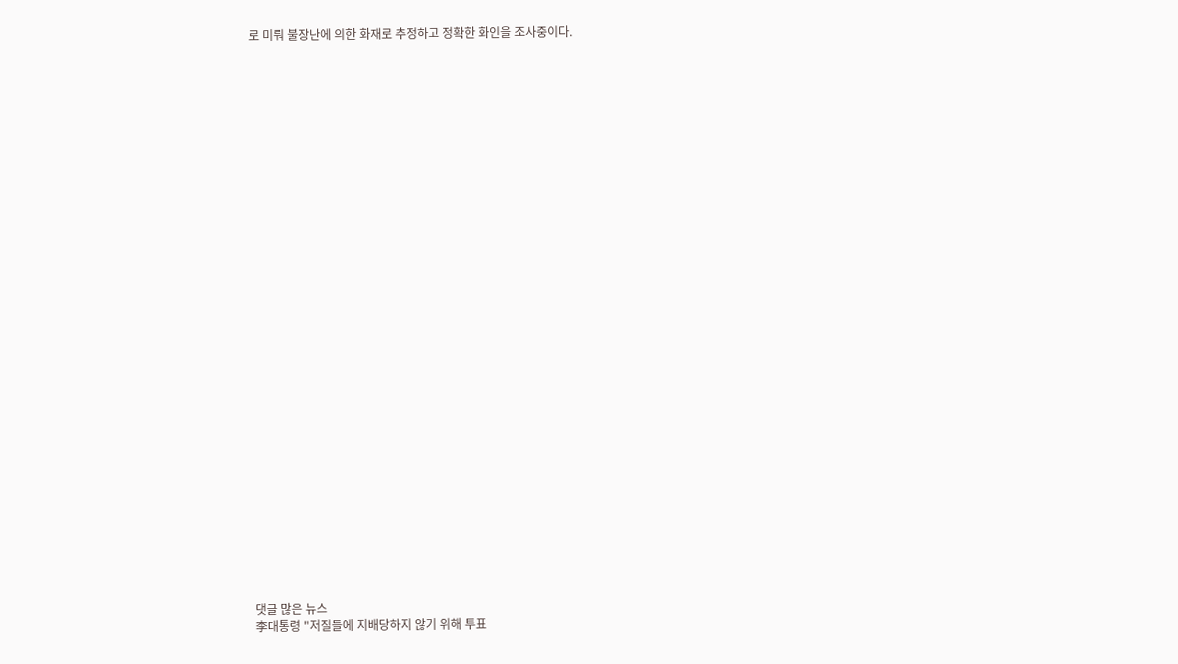로 미뤄 불장난에 의한 화재로 추정하고 정확한 화인을 조사중이다.
































댓글 많은 뉴스
李대통령 "저질들에 지배당하지 않기 위해 투표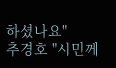하셨나요"
추경호 "시민께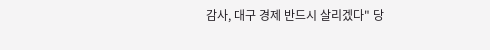감사, 대구 경제 반드시 살리겠다" 당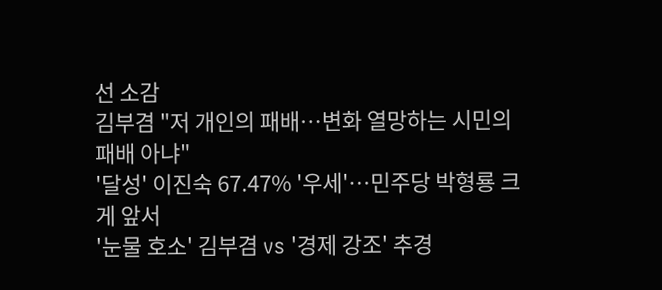선 소감
김부겸 "저 개인의 패배…변화 열망하는 시민의 패배 아냐"
'달성' 이진숙 67.47% '우세'…민주당 박형룡 크게 앞서
'눈물 호소' 김부겸 vs '경제 강조' 추경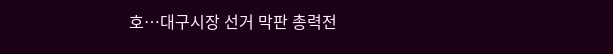호…대구시장 선거 막판 총력전